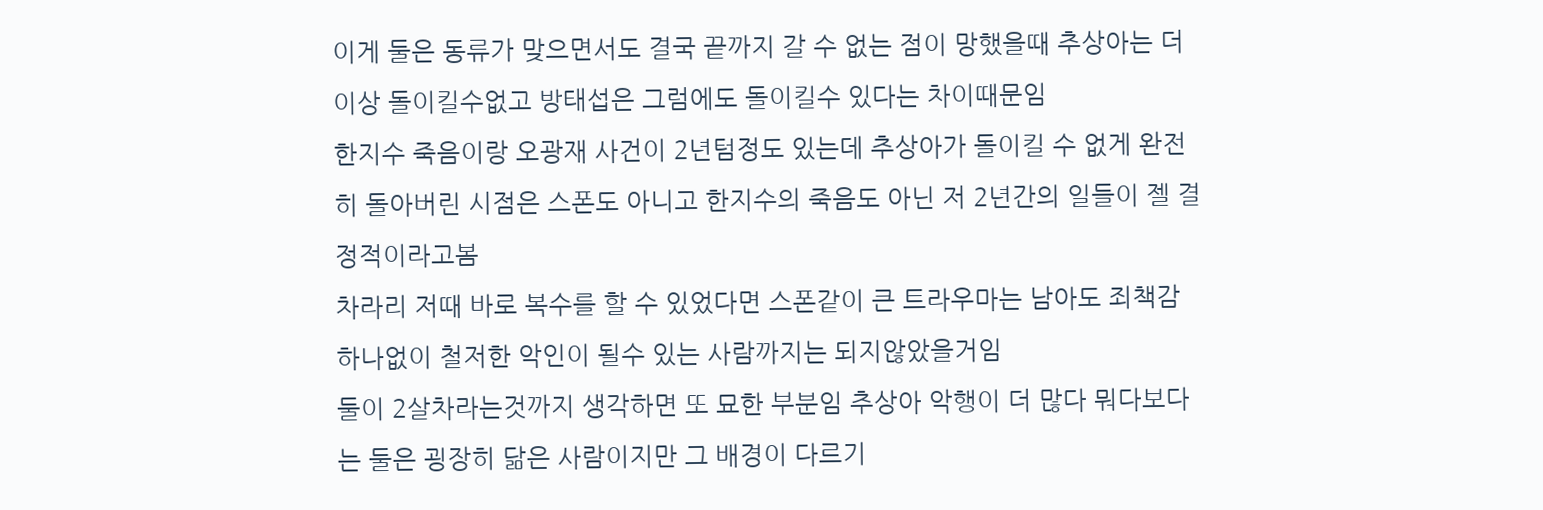이게 둘은 동류가 맞으면서도 결국 끝까지 갈 수 없는 점이 망했을때 추상아는 더이상 돌이킬수없고 방태섭은 그럼에도 돌이킬수 있다는 차이때문임
한지수 죽음이랑 오광재 사건이 2년텀정도 있는데 추상아가 돌이킬 수 없게 완전히 돌아버린 시점은 스폰도 아니고 한지수의 죽음도 아닌 저 2년간의 일들이 젤 결정적이라고봄
차라리 저때 바로 복수를 할 수 있었다면 스폰같이 큰 트라우마는 남아도 죄책감 하나없이 철저한 악인이 될수 있는 사람까지는 되지않았을거임
둘이 2살차라는것까지 생각하면 또 묘한 부분임 추상아 악행이 더 많다 뭐다보다는 둘은 굉장히 닮은 사람이지만 그 배경이 다르기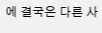에 결국은 다른 사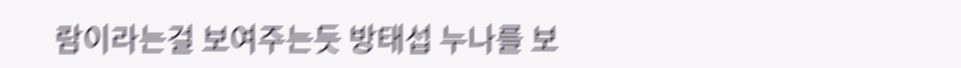람이라는걸 보여주는듯 방태섭 누나를 보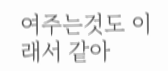여주는것도 이래서 같아